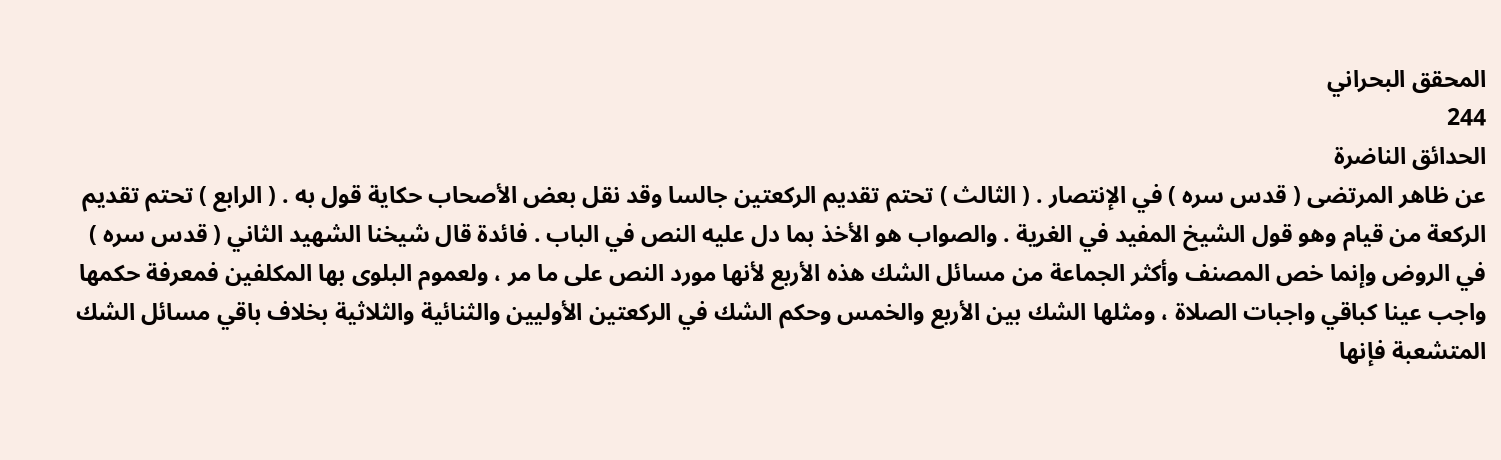المحقق البحراني
244
الحدائق الناضرة
عن ظاهر المرتضى ( قدس سره ) في الإنتصار . ( الثالث ) تحتم تقديم الركعتين جالسا وقد نقل بعض الأصحاب حكاية قول به . ( الرابع ) تحتم تقديم الركعة من قيام وهو قول الشيخ المفيد في الغرية . والصواب هو الأخذ بما دل عليه النص في الباب . فائدة قال شيخنا الشهيد الثاني ( قدس سره ) في الروض وإنما خص المصنف وأكثر الجماعة من مسائل الشك هذه الأربع لأنها مورد النص على ما مر ، ولعموم البلوى بها المكلفين فمعرفة حكمها واجب عينا كباقي واجبات الصلاة ، ومثلها الشك بين الأربع والخمس وحكم الشك في الركعتين الأوليين والثنائية والثلاثية بخلاف باقي مسائل الشك المتشعبة فإنها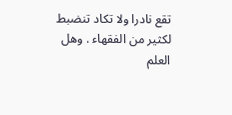تقع نادرا ولا تكاد تنضبط لكثير من الفقهاء . وهل العلم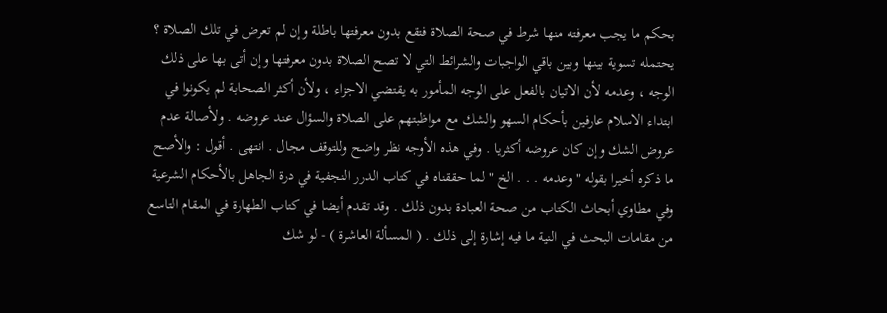بحكم ما يجب معرفته منها شرط في صحة الصلاة فتقع بدون معرفتها باطلة وإن لم تعرض في تلك الصلاة ؟ يحتمله تسوية بينها وبين باقي الواجبات والشرائط التي لا تصح الصلاة بدون معرفتها وإن أتى بها على ذلك الوجه ، وعدمه لأن الاتيان بالفعل على الوجه المأمور به يقتضي الاجزاء ، ولأن أكثر الصحابة لم يكونوا في ابتداء الاسلام عارفين بأحكام السهو والشك مع مواظبتهم على الصلاة والسؤال عند عروضه . ولأصالة عدم عروض الشك وإن كان عروضه أكثريا . وفي هذه الأوجه نظر واضح وللتوقف مجال . انتهى . أقول : والأصح ما ذكره أخيرا بقوله " وعدمه . . . الخ " لما حققناه في كتاب الدرر النجفية في درة الجاهل بالأحكام الشرعية وفي مطاوي أبحاث الكتاب من صحة العبادة بدون ذلك . وقد تقدم أيضا في كتاب الطهارة في المقام التاسع من مقامات البحث في النية ما فيه إشارة إلى ذلك . ( المسألة العاشرة ) - لو شك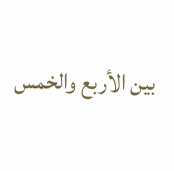بين الأربع والخمس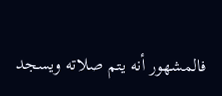فالمشهور أنه يتم صلاته ويسجد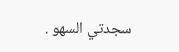سجدتي السهو .